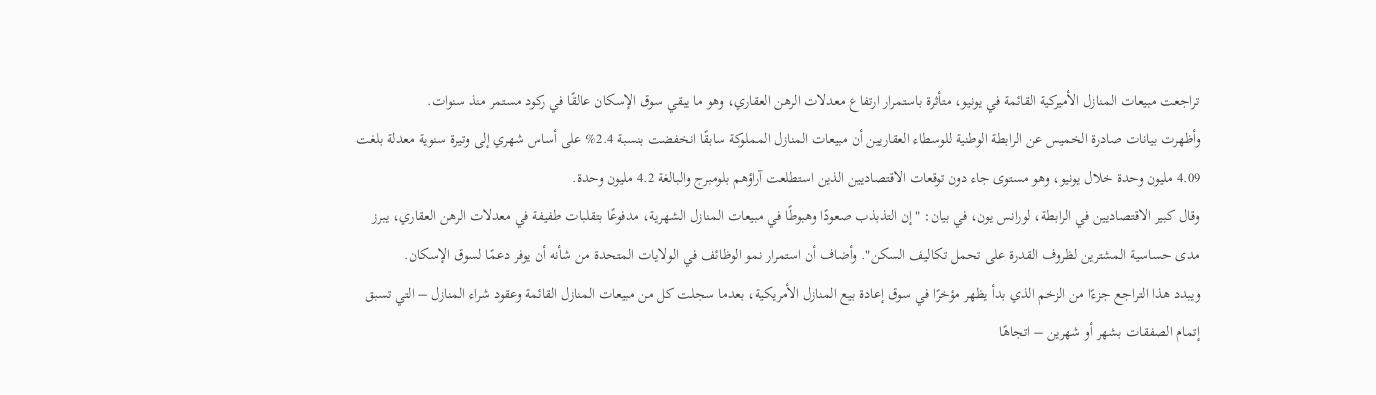تراجعت مبيعات المنازل الأميركية القائمة في يونيو، متأثرة باستمرار ارتفاع معدلات الرهن العقاري، وهو ما يبقي سوق الإسكان عالقًا في ركود مستمر منذ سنوات.
وأظهرت بيانات صادرة الخميس عن الرابطة الوطنية للوسطاء العقاريين أن مبيعات المنازل المملوكة سابقًا انخفضت بنسبة 2.4% على أساس شهري إلى وتيرة سنوية معدلة بلغت 4.09 مليون وحدة خلال يونيو، وهو مستوى جاء دون توقعات الاقتصاديين الذين استطلعت آراؤهم بلومبرج والبالغة 4.2 مليون وحدة.
وقال كبير الاقتصاديين في الرابطة، لورانس يون، في بيان: "إن التذبذب صعودًا وهبوطًا في مبيعات المنازل الشهرية، مدفوعًا بتقلبات طفيفة في معدلات الرهن العقاري، يبرز مدى حساسية المشترين لظروف القدرة على تحمل تكاليف السكن". وأضاف أن استمرار نمو الوظائف في الولايات المتحدة من شأنه أن يوفر دعمًا لسوق الإسكان.
ويبدد هذا التراجع جزءًا من الزخم الذي بدأ يظهر مؤخرًا في سوق إعادة بيع المنازل الأمريكية، بعدما سجلت كل من مبيعات المنازل القائمة وعقود شراء المنازل – التي تسبق إتمام الصفقات بشهر أو شهرين – اتجاهًا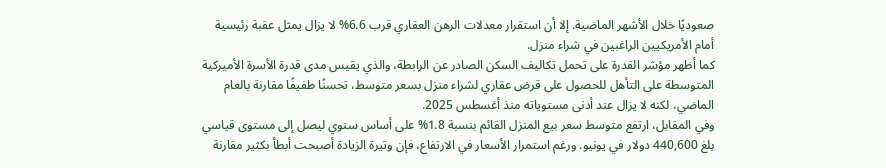صعوديًا خلال الأشهر الماضية. إلا أن استقرار معدلات الرهن العقاري قرب 6.6% لا يزال يمثل عقبة رئيسية أمام الأمريكيين الراغبين في شراء منزل.
كما أظهر مؤشر القدرة على تحمل تكاليف السكن الصادر عن الرابطة، والذي يقيس مدى قدرة الأسرة الأميركية المتوسطة على التأهل للحصول على قرض عقاري لشراء منزل بسعر متوسط، تحسنًا طفيفًا مقارنة بالعام الماضي، لكنه لا يزال عند أدنى مستوياته منذ أغسطس 2025.
وفي المقابل، ارتفع متوسط سعر بيع المنزل القائم بنسبة 1.8% على أساس سنوي ليصل إلى مستوى قياسي بلغ 440,600 دولار في يونيو. ورغم استمرار الأسعار في الارتفاع، فإن وتيرة الزيادة أصبحت أبطأ بكثير مقارنة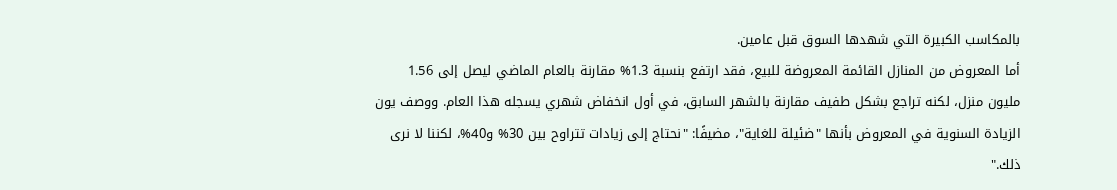بالمكاسب الكبيرة التي شهدها السوق قبل عامين.
أما المعروض من المنازل القائمة المعروضة للبيع، فقد ارتفع بنسبة 1.3% مقارنة بالعام الماضي ليصل إلى 1.56 مليون منزل، لكنه تراجع بشكل طفيف مقارنة بالشهر السابق، في أول انخفاض شهري يسجله هذا العام. ووصف يون الزيادة السنوية في المعروض بأنها "ضئيلة للغاية"، مضيفًا: "نحتاج إلى زيادات تتراوح بين 30% و40%، لكننا لا نرى ذلك."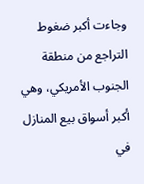وجاءت أكبر ضغوط التراجع من منطقة الجنوب الأمريكي، وهي أكبر أسواق بيع المنازل في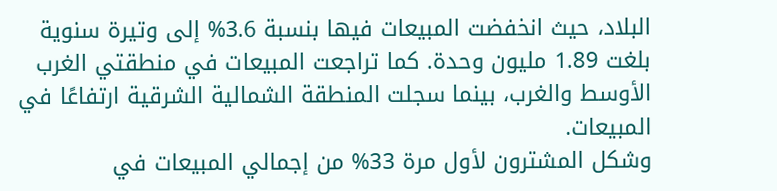البلاد، حيث انخفضت المبيعات فيها بنسبة 3.6% إلى وتيرة سنوية بلغت 1.89 مليون وحدة. كما تراجعت المبيعات في منطقتي الغرب الأوسط والغرب، بينما سجلت المنطقة الشمالية الشرقية ارتفاعًا في المبيعات.
وشكل المشترون لأول مرة 33% من إجمالي المبيعات في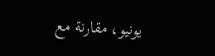يونيو، مقارنة مع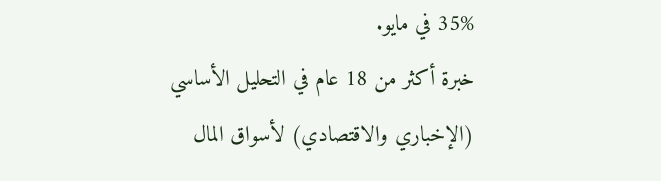35% في مايو.
خبرة أكثر من 18 عام في التحليل الأساسي (الإخباري والاقتصادي) لأسواق المال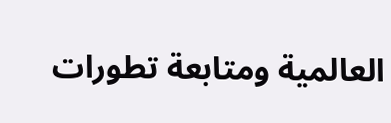العالمية ومتابعة تطورات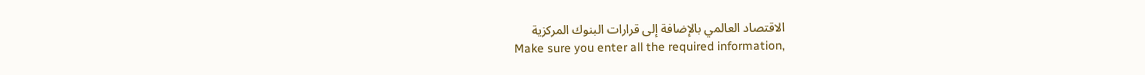الاقتصاد العالمي بالإضافة إلى قرارات البنوك المركزية
Make sure you enter all the required information,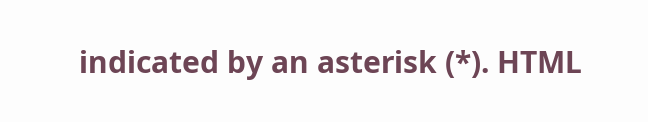indicated by an asterisk (*). HTML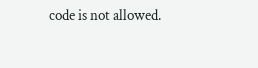code is not allowed.